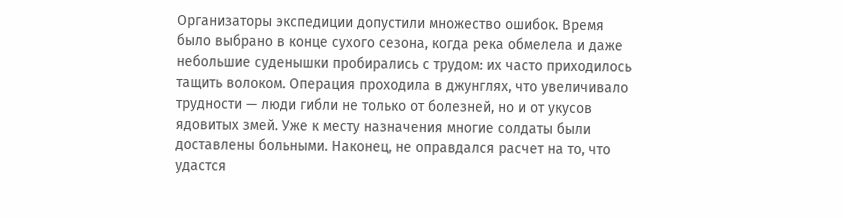Организаторы экспедиции допустили множество ошибок. Время было выбрано в конце сухого сезона, когда река обмелела и даже небольшие суденышки пробирались с трудом: их часто приходилось тащить волоком. Операция проходила в джунглях, что увеличивало трудности — люди гибли не только от болезней, но и от укусов ядовитых змей. Уже к месту назначения многие солдаты были доставлены больными. Наконец, не оправдался расчет на то, что удастся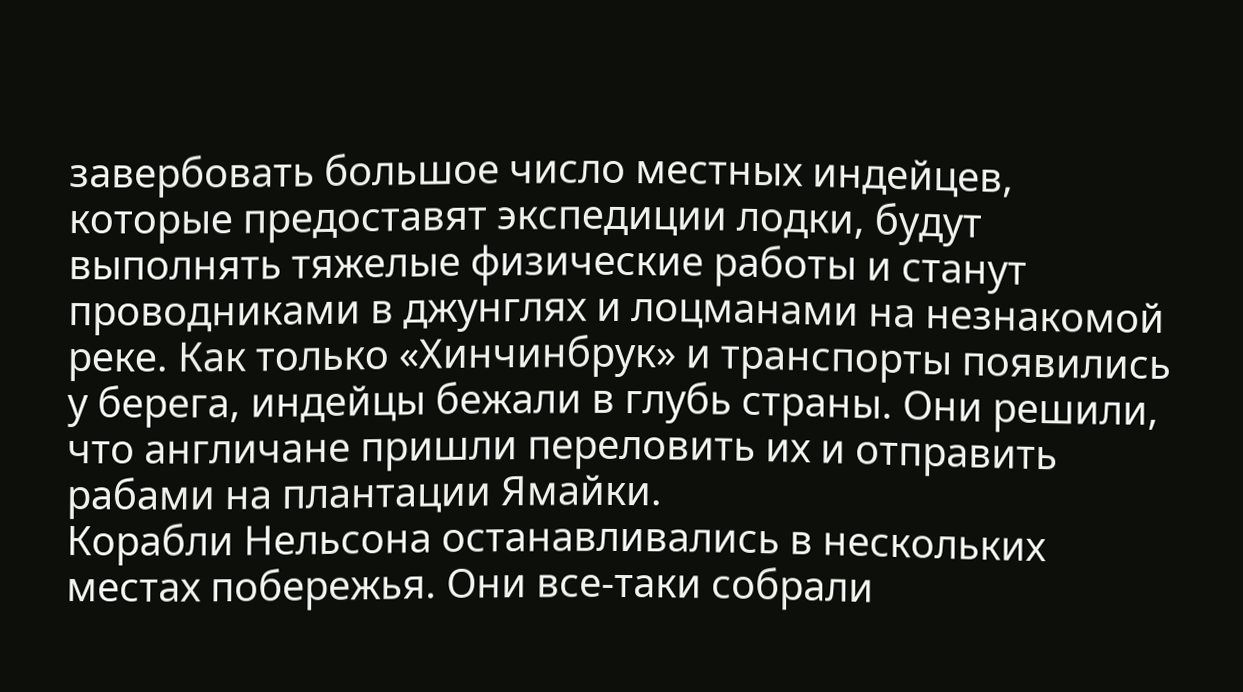завербовать большое число местных индейцев, которые предоставят экспедиции лодки, будут выполнять тяжелые физические работы и станут проводниками в джунглях и лоцманами на незнакомой реке. Как только «Хинчинбрук» и транспорты появились у берега, индейцы бежали в глубь страны. Они решили, что англичане пришли переловить их и отправить рабами на плантации Ямайки.
Корабли Нельсона останавливались в нескольких местах побережья. Они все-таки собрали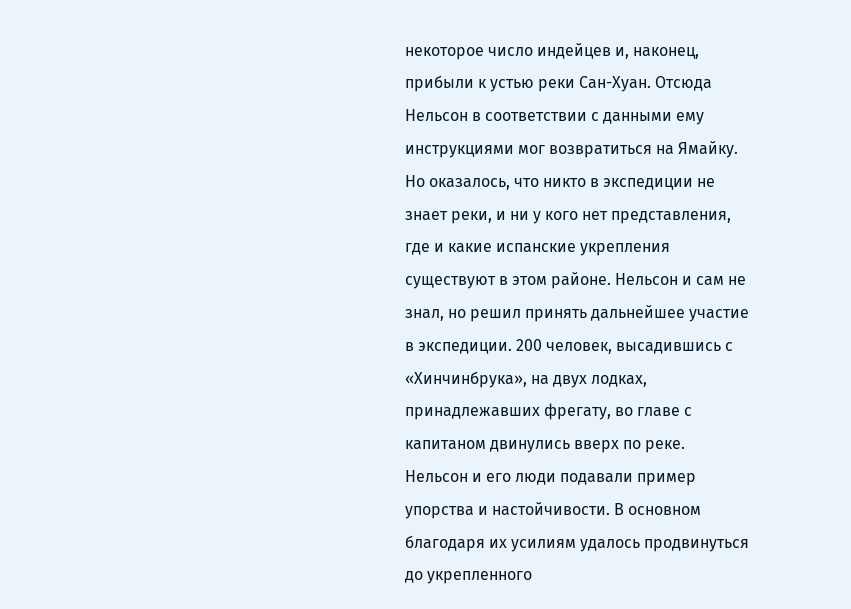некоторое число индейцев и, наконец, прибыли к устью реки Сан-Хуан. Отсюда Нельсон в соответствии с данными ему инструкциями мог возвратиться на Ямайку. Но оказалось, что никто в экспедиции не знает реки, и ни у кого нет представления, где и какие испанские укрепления существуют в этом районе. Нельсон и сам не знал, но решил принять дальнейшее участие в экспедиции. 200 человек, высадившись с «Хинчинбрука», на двух лодках, принадлежавших фрегату, во главе с капитаном двинулись вверх по реке.
Нельсон и его люди подавали пример упорства и настойчивости. В основном благодаря их усилиям удалось продвинуться до укрепленного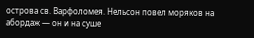острова св. Варфоломея. Нельсон повел моряков на абордаж — он и на суше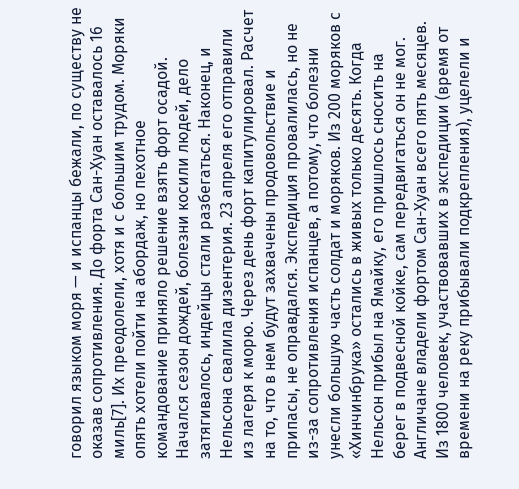говорил языком моря — и испанцы бежали, по существу не оказав сопротивления. До форта Сан-Хуан оставалось 16 миль[7]. Их преодолели, хотя и с большим трудом. Моряки опять хотели пойти на абордаж, но пехотное командование приняло решение взять форт осадой.
Начался сезон дождей, болезни косили людей, дело затягивалось, индейцы стали разбегаться. Наконец, и Нельсона свалила дизентерия. 23 апреля его отправили из лагеря к морю. Через день форт капитулировал. Расчет на то, что в нем будут захвачены продовольствие и припасы, не оправдался. Экспедиция провалилась, но не из-за сопротивления испанцев, а потому, что болезни унесли большую часть солдат и моряков. Из 200 моряков с «Хинчинбрука» остались в живых только десять. Когда Нельсон прибыл на Ямайку, его пришлось сносить на берег в подвесной койке, сам передвигаться он не мог.
Англичане владели фортом Сан-Хуан всего пять месяцев. Из 1800 человек, участвовавших в экспедиции (время от времени на реку прибывали подкрепления), уцелели и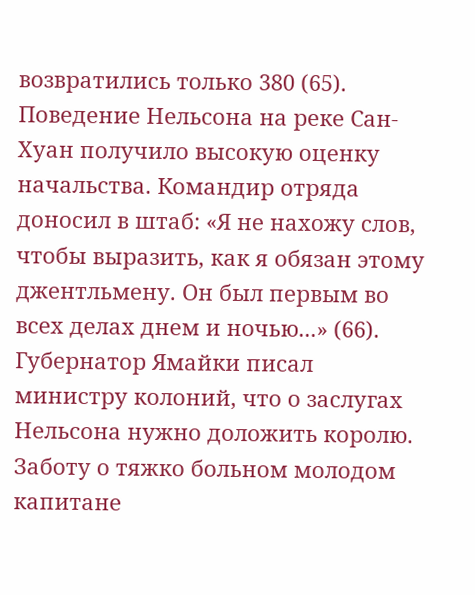возвратились только 380 (65).
Поведение Нельсона на реке Сан-Хуан получило высокую оценку начальства. Командир отряда доносил в штаб: «Я не нахожу слов, чтобы выразить, как я обязан этому джентльмену. Он был первым во всех делах днем и ночью...» (66). Губернатор Ямайки писал министру колоний, что о заслугах Нельсона нужно доложить королю.
Заботу о тяжко больном молодом капитане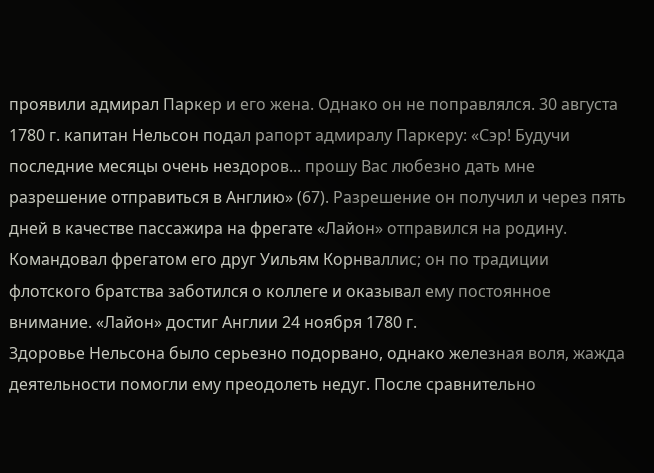проявили адмирал Паркер и его жена. Однако он не поправлялся. 30 августа 1780 г. капитан Нельсон подал рапорт адмиралу Паркеру: «Сэр! Будучи последние месяцы очень нездоров... прошу Вас любезно дать мне разрешение отправиться в Англию» (67). Разрешение он получил и через пять дней в качестве пассажира на фрегате «Лайон» отправился на родину. Командовал фрегатом его друг Уильям Корнваллис; он по традиции флотского братства заботился о коллеге и оказывал ему постоянное внимание. «Лайон» достиг Англии 24 ноября 1780 г.
Здоровье Нельсона было серьезно подорвано, однако железная воля, жажда деятельности помогли ему преодолеть недуг. После сравнительно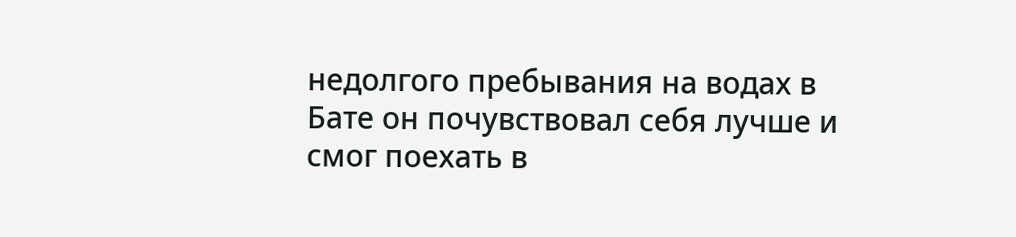недолгого пребывания на водах в Бате он почувствовал себя лучше и смог поехать в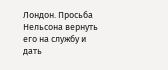Лондон. Просьба Нельсона вернуть его на службу и дать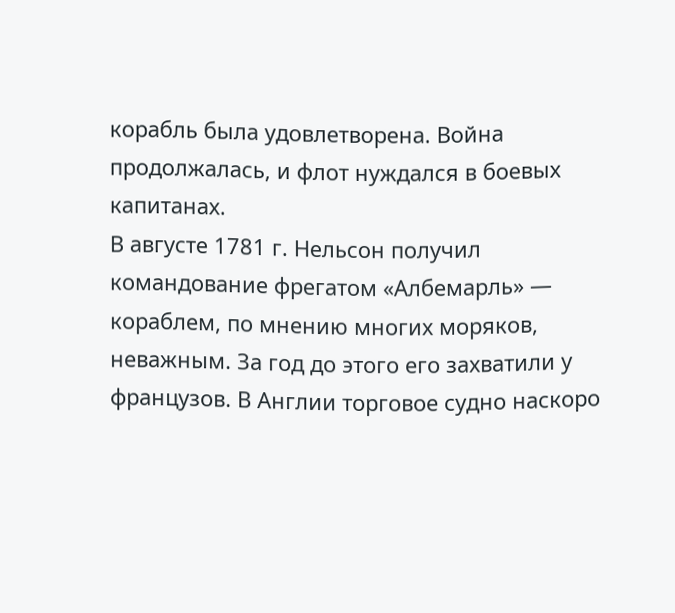корабль была удовлетворена. Война продолжалась, и флот нуждался в боевых капитанах.
В августе 1781 г. Нельсон получил командование фрегатом «Албемарль» — кораблем, по мнению многих моряков, неважным. За год до этого его захватили у французов. В Англии торговое судно наскоро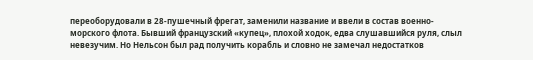переоборудовали в 28-пушечный фрегат, заменили название и ввели в состав военно-морского флота. Бывший французский «купец», плохой ходок, едва слушавшийся руля, слыл невезучим. Но Нельсон был рад получить корабль и словно не замечал недостатков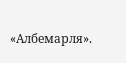«Албемарля».